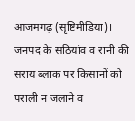आजमगढ़ (सृष्टिमीडिया)। जनपद के सठियांव व रानी की सराय ब्लाक पर किसानों को पराली न जलाने व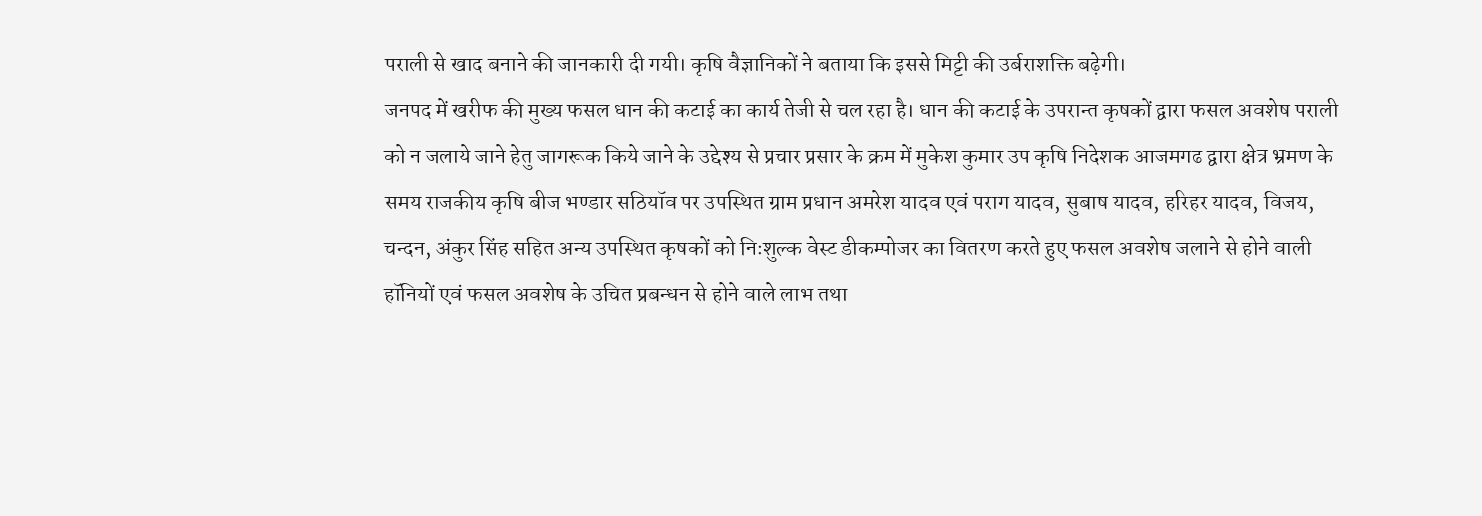पराली से खाद बनाने की जानकारी दी गयी। कृषि वैज्ञानिकों ने बताया कि इससे मिट्टी की उर्बराशक्ति बढ़ेगी।
जनपद में खरीफ की मुख्य फसल धान की कटाई का कार्य तेजी से चल रहा है। धान की कटाई के उपरान्त कृषकों द्वारा फसल अवशेष पराली को न जलाये जाने हेतु जागरूक किये जाने के उद्देश्य से प्रचार प्रसार के क्रम में मुकेश कुमार उप कृषि निदेशक आजमगढ द्वारा क्षेत्र भ्रमण के समय राजकीय कृषि बीज भण्डार सठियॉव पर उपस्थित ग्राम प्रधान अमरेश यादव एवं पराग यादव, सुबाष यादव, हरिहर यादव, विजय, चन्दन, अंकुर सिंह सहित अन्य उपस्थित कृषकों को निःशुल्क वेस्ट डीकम्पोजर का वितरण करते हुए फसल अवशेष जलाने से होने वाली हॉनियों एवं फसल अवशेष के उचित प्रबन्धन से होने वाले लाभ तथा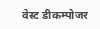वेस्ट डीकम्पोजर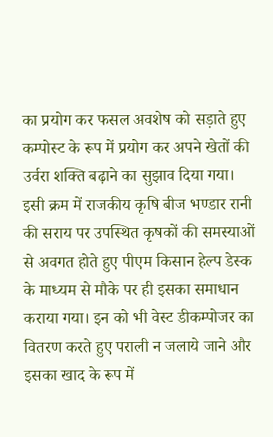का प्रयोग कर फसल अवशेष को सड़ाते हुए कम्पोस्ट के रूप में प्रयोग कर अपने खेतों की उर्वरा शक्ति बढ़ाने का सुझाव दिया गया। इसी क्रम में राजकीय कृषि बीज भण्डार रानी की सराय पर उपस्थित कृषकों की समस्याओं से अवगत होते हुए पीएम किसान हेल्प डेस्क के माध्यम से मौके पर ही इसका समाधान कराया गया। इन को भी वेस्ट डीकम्पोजर का वितरण करते हुए पराली न जलाये जाने और इसका खाद के रूप में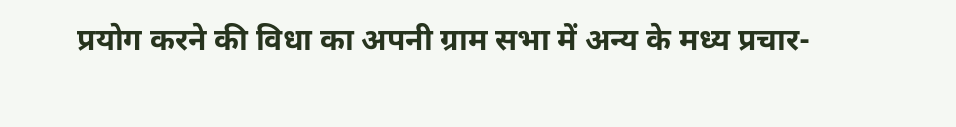प्रयोग करने की विधा का अपनी ग्राम सभा में अन्य के मध्य प्रचार-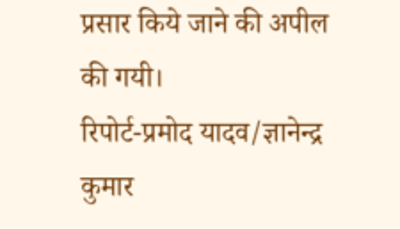प्रसार किये जाने की अपील की गयी।
रिपोर्ट-प्रमोद यादव/ज्ञानेन्द्र कुमार